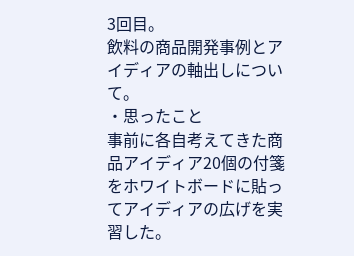3回目。
飲料の商品開発事例とアイディアの軸出しについて。
・思ったこと
事前に各自考えてきた商品アイディア20個の付箋をホワイトボードに貼ってアイディアの広げを実習した。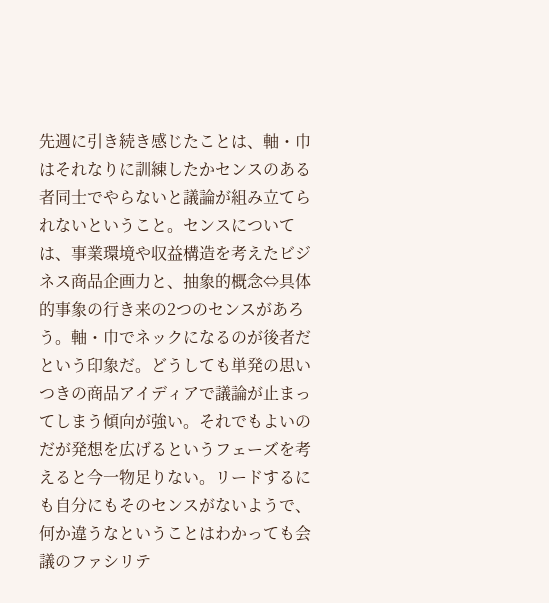先週に引き続き感じたことは、軸・巾はそれなりに訓練したかセンスのある者同士でやらないと議論が組み立てられないということ。センスについては、事業環境や収益構造を考えたビジネス商品企画力と、抽象的概念⇔具体的事象の行き来の2つのセンスがあろう。軸・巾でネックになるのが後者だという印象だ。どうしても単発の思いつきの商品アイディアで議論が止まってしまう傾向が強い。それでもよいのだが発想を広げるというフェーズを考えると今一物足りない。リードするにも自分にもそのセンスがないようで、何か違うなということはわかっても会議のファシリテ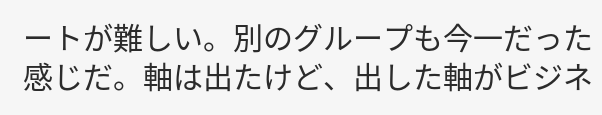ートが難しい。別のグループも今一だった感じだ。軸は出たけど、出した軸がビジネ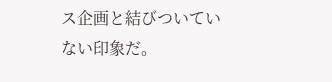ス企画と結びついていない印象だ。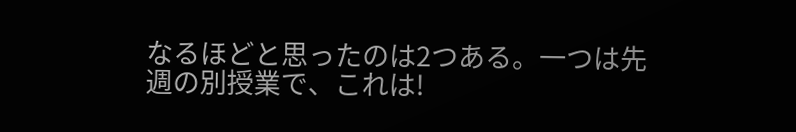なるほどと思ったのは2つある。一つは先週の別授業で、これは!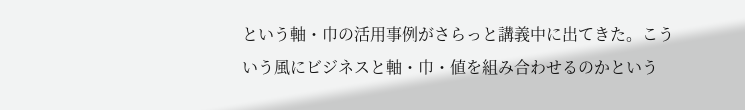という軸・巾の活用事例がさらっと講義中に出てきた。こういう風にビジネスと軸・巾・値を組み合わせるのかという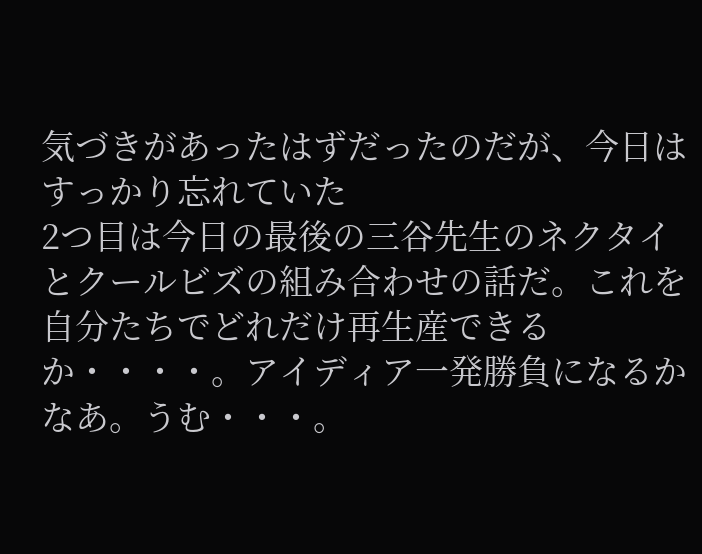気づきがあったはずだったのだが、今日はすっかり忘れていた
2つ目は今日の最後の三谷先生のネクタイとクールビズの組み合わせの話だ。これを自分たちでどれだけ再生産できるか・・・・。アイディア一発勝負になるかなあ。うむ・・・。